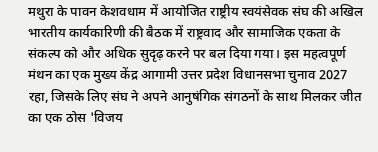मथुरा के पावन केशवधाम में आयोजित राष्ट्रीय स्वयंसेवक संघ की अखिल भारतीय कार्यकारिणी की बैठक में राष्ट्रवाद और सामाजिक एकता के संकल्प को और अधिक सुदृढ़ करने पर बल दिया गया। इस महत्वपूर्ण मंथन का एक मुख्य केंद्र आगामी उत्तर प्रदेश विधानसभा चुनाव 2027 रहा, जिसके लिए संघ ने अपने आनुषंगिक संगठनों के साथ मिलकर जीत का एक ठोस 'विजय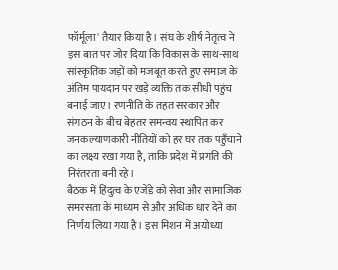फॉर्मूला' तैयार किया है। संघ के शीर्ष नेतृत्व ने इस बात पर जोर दिया कि विकास के साथ-साथ सांस्कृतिक जड़ों को मजबूत करते हुए समाज के अंतिम पायदान पर खड़े व्यक्ति तक सीधी पहुंच बनाई जाए। रणनीति के तहत सरकार और संगठन के बीच बेहतर समन्वय स्थापित कर जनकल्याणकारी नीतियों को हर घर तक पहुँचाने का लक्ष्य रखा गया है, ताकि प्रदेश में प्रगति की निरंतरता बनी रहे।
बैठक में हिंदुत्व के एजेंडे को सेवा और सामाजिक समरसता के माध्यम से और अधिक धार देने का निर्णय लिया गया है। इस मिशन में अयोध्या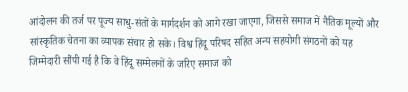आंदोलन की तर्ज पर पूज्य साधु-संतों के मार्गदर्शन को आगे रखा जाएगा, जिससे समाज में नैतिक मूल्यों और सांस्कृतिक चेतना का व्यापक संचार हो सके। विश्व हिंदू परिषद सहित अन्य सहयोगी संगठनों को यह जिम्मेदारी सौंपी गई है कि वे हिंदू सम्मेलनों के जरिए समाज को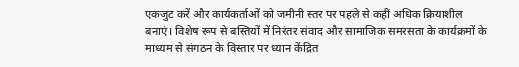एकजुट करें और कार्यकर्ताओं को जमीनी स्तर पर पहले से कहीं अधिक क्रियाशील बनाएं। विशेष रूप से बस्तियों में निरंतर संवाद और सामाजिक समरसता के कार्यक्रमों के माध्यम से संगठन के विस्तार पर ध्यान केंद्रित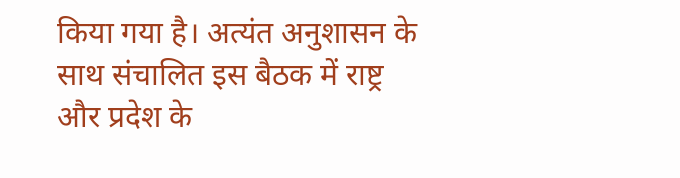किया गया है। अत्यंत अनुशासन के साथ संचालित इस बैठक में राष्ट्र और प्रदेश के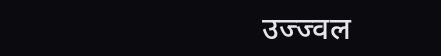उज्ज्वल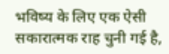भविष्य के लिए एक ऐसी सकारात्मक राह चुनी गई है,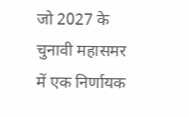जो 2027 के चुनावी महासमर में एक निर्णायक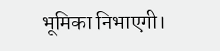भूमिका निभाएगी।